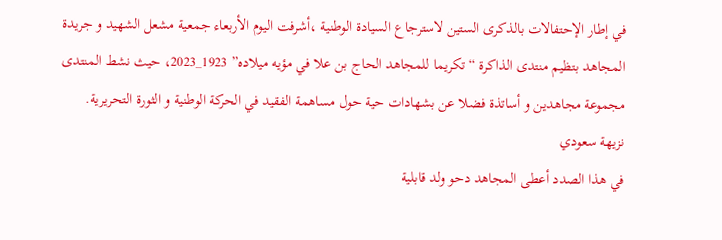في إطار الإحتفالات بالذكرى الستين لاسترجاع السيادة الوطنية ،أشرفت اليوم الأربعاء جمعية مشعل الشهيد و جريدة المجاهد بتظيم منتدى الذاكرة “تكريما للمجاهد الحاج بن علا في مؤيه ميلاده” 1923_2023، حيث نشط المنتدى مجموعة مجاهدين و أساتذة فضلا عن بشهادات حية حول مساهمة الفقيد في الحركة الوطنية و الثورة التحريرية.
نزيهة سعودي
في هذا الصدد أعطى المجاهد دحو ولد قابلية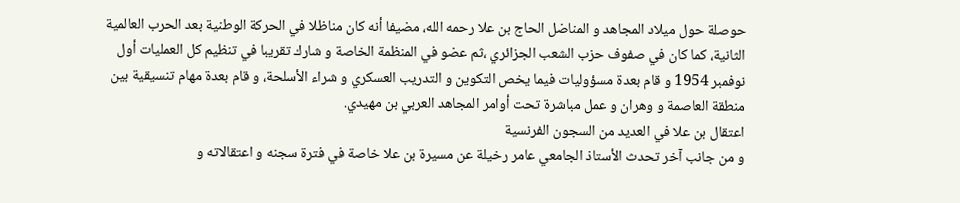حوصلة حول ميلاد المجاهد و المناضل الحاج بن علا رحمه الله، مضيفا أنه كان مناظلا في الحركة الوطنية بعد الحرب العالمية الثانية، كما كان في صفوف حزب الشعب الجزائري ،ثم عضو في المنظمة الخاصة و شارك تقريبا في تنظيم كل العمليات أول نوفمبر 1954 و قام بعدة مسؤوليات فيما يخص التكوين و التدريب العسكري و شراء الأسلحة، و قام بعدة مهام تنسيقية بين منطقة العاصمة و وهران و عمل مباشرة تحت أوامر المجاهد العربي بن مهيدي.
اعتقال بن علا في العديد من السجون الفرنسية
و من جانب آخر تحدث الأستاذ الجامعي عامر رخيلة عن مسيرة بن علا خاصة في فترة سجنه و اعتقالاته و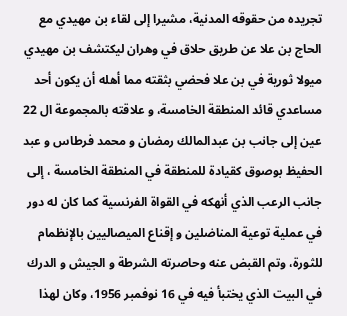تجريده من حقوقه المدنية، مشيرا إلى لقاء بن مهيدي مع الحاج بن علا عن طريق حلاق في وهران ليكتشف بن مهيدي ميولا ثورية في بن علا فحضي بثقته مما أهله أن يكون أحد مساعدي قائد المنطقة الخامسة، و علاقته بالمجموعة ال 22 عين إلى جانب بن عبدالمالك رمضان و محمد فرطاس و عبد الحفيظ بوصوق كقيادة للمنطقة في المنطقة الخامسة ، إلى جانب الرعب الذي أنهكه في القواة الفرنسية كما كان له دور في عملية توعية المناضلين و إقناع الميصاليين بالإنظمام للثورة، وتم القبض عنه وحاصرته الشرطة و الجيش و الدرك في البيت الذي يختبأ فيه في 16 نوفمبر 1956، وكان لهذا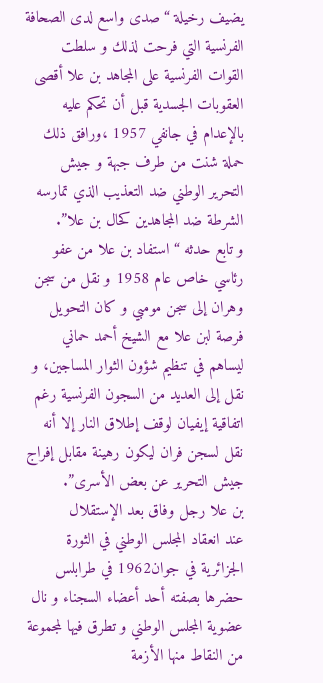يضيف رخيلة “صدى واسع لدى الصحافة الفرنسية التي فرحت لذلك و سلطت القوات الفرنسية على المجاهد بن علا أقصى العقوبات الجسدية قبل أن تحكم عليه بالإعدام في جانفي 1957 ،ورافق ذلك حملة شنت من طرف جبهة و جيش التحرير الوطني ضد التعذيب الذي تمارسه الشرطة ضد المجاهدين كحال بن علا”.
و تابع حدثه “استفاد بن علا من عفو رئاسي خاص عام 1958 و نقل من سجن وهران إلى سجن مومبي و كان التحويل فرصة لبن علا مع الشيخ أحمد حماني ليساهم في تنظيم شؤون الثوار المساجين، و نقل إلى العديد من السجون الفرنسية رغم اتفاقية إيفيان لوقف إطلاق النار إلا أنه نقل لسجن فران ليكون رهينة مقابل إفراج جيش التحرير عن بعض الأسرى”.
بن علا رجل وفاق بعد الإستقلال
عند انعقاد المجلس الوطني في الثورة الجزائرية في جوان1962 في طرابلس حضرها بصفته أحد أعضاء السجناء و نال عضوية المجلس الوطني و تطرق فيها لمجموعة من النقاط منها الأزمة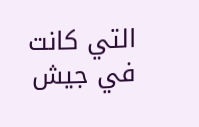التي كانت في جيش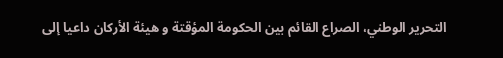التحرير الوطني، الصراع القائم بين الحكومة المؤقتة و هيئة الأركان داعيا إلى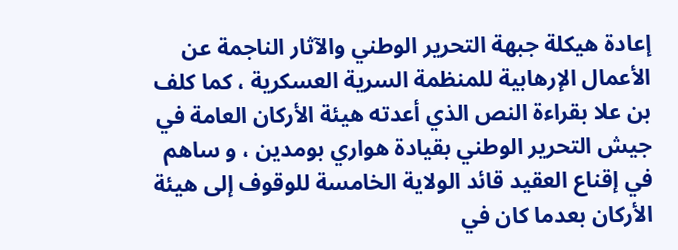إعادة هيكلة جبهة التحرير الوطني والآثار الناجمة عن الأعمال الإرهابية للمنظمة السرية العسكرية ، كما كلف بن علا بقراءة النص الذي أعدته هيئة الأركان العامة في جيش التحرير الوطني بقيادة هواري بومدين ، و ساهم في إقناع العقيد قائد الولاية الخامسة للوقوف إلى هيئة الأركان بعدما كان في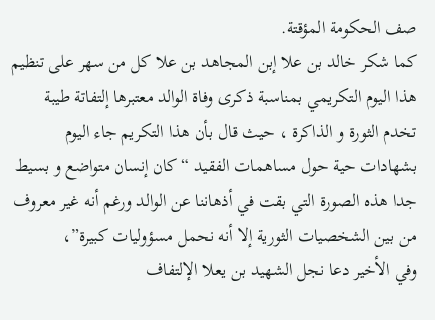صف الحكومة المؤقتة.
كما شكر خالد بن علا إبن المجاهد بن علا كل من سهر على تنظيم هذا اليوم التكريمي بمناسبة ذكرى وفاة الوالد معتبرها إلتفاتة طيبة تخدم الثورة و الذاكرة ، حيث قال بأن هذا التكريم جاء اليوم بشهادات حية حول مساهمات الفقيد “كان إنسان متواضع و بسيط جدا هذه الصورة التي بقت في أذهاننا عن الوالد ورغم أنه غير معروف من بين الشخصيات الثورية إلا أنه نحمل مسؤوليات كبيرة”،
وفي الأخير دعا نجل الشهيد بن يعلا الإلتفاف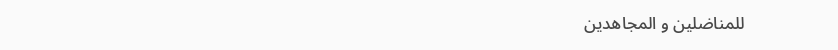للمناضلين و المجاهدين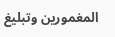المغمورين وتبليغ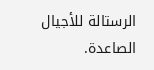الرستالة للأجيال الصاعدة.